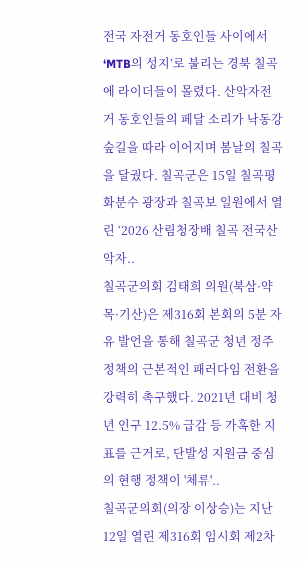전국 자전거 동호인들 사이에서 ‘MTB의 성지’로 불리는 경북 칠곡에 라이더들이 몰렸다. 산악자전거 동호인들의 페달 소리가 낙동강 숲길을 따라 이어지며 봄날의 칠곡을 달궜다. 칠곡군은 15일 칠곡평화분수 광장과 칠곡보 일원에서 열린 ‘2026 산림청장배 칠곡 전국산악자..
칠곡군의회 김태희 의원(북삼·약목·기산)은 제316회 본회의 5분 자유 발언을 통해 칠곡군 청년 정주 정책의 근본적인 패러다임 전환을 강력히 촉구했다. 2021년 대비 청년 인구 12.5% 급감 등 가혹한 지표를 근거로, 단발성 지원금 중심의 현행 정책이 '체류'..
칠곡군의회(의장 이상승)는 지난 12일 열린 제316회 임시회 제2차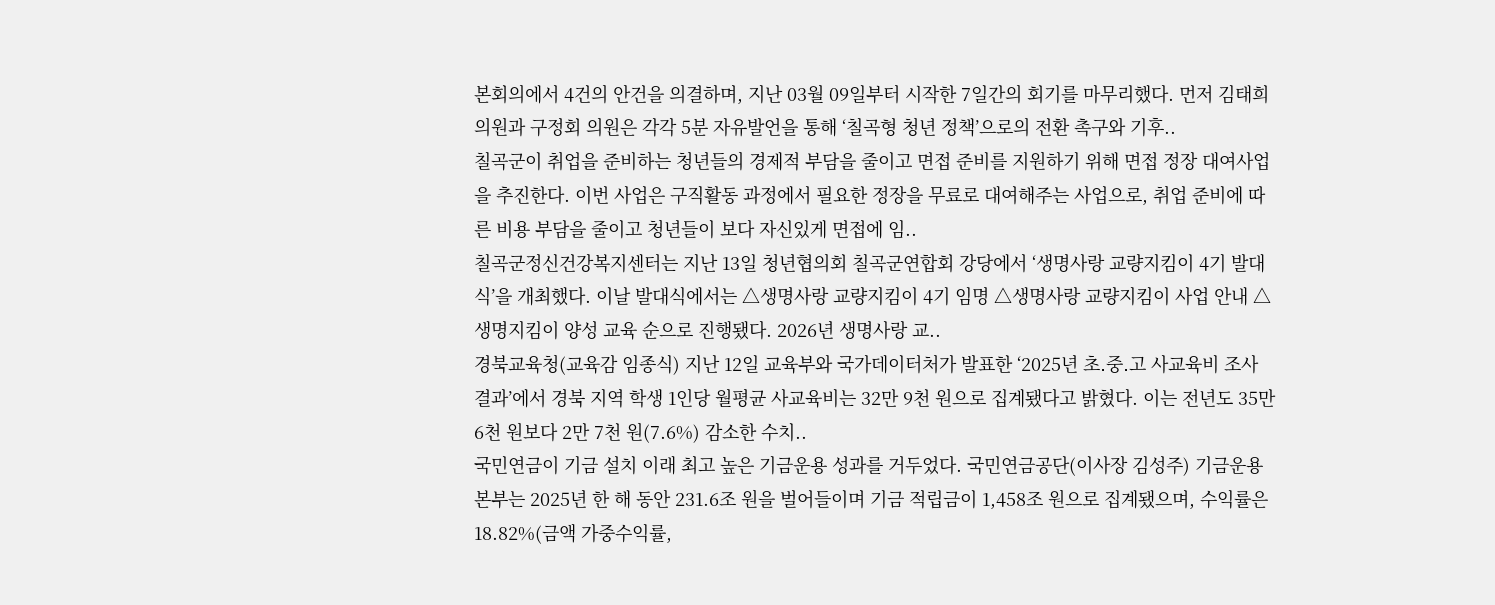본회의에서 4건의 안건을 의결하며, 지난 03월 09일부터 시작한 7일간의 회기를 마무리했다. 먼저 김태희 의원과 구정회 의원은 각각 5분 자유발언을 통해 ‘칠곡형 청년 정책’으로의 전환 촉구와 기후..
칠곡군이 취업을 준비하는 청년들의 경제적 부담을 줄이고 면접 준비를 지원하기 위해 면접 정장 대여사업을 추진한다. 이번 사업은 구직활동 과정에서 필요한 정장을 무료로 대여해주는 사업으로, 취업 준비에 따른 비용 부담을 줄이고 청년들이 보다 자신있게 면접에 임..
칠곡군정신건강복지센터는 지난 13일 청년협의회 칠곡군연합회 강당에서 ‘생명사랑 교량지킴이 4기 발대식’을 개최했다. 이날 발대식에서는 △생명사랑 교량지킴이 4기 임명 △생명사랑 교량지킴이 사업 안내 △생명지킴이 양성 교육 순으로 진행됐다. 2026년 생명사랑 교..
경북교육청(교육감 임종식) 지난 12일 교육부와 국가데이터처가 발표한 ‘2025년 초․중․고 사교육비 조사 결과’에서 경북 지역 학생 1인당 월평균 사교육비는 32만 9천 원으로 집계됐다고 밝혔다. 이는 전년도 35만 6천 원보다 2만 7천 원(7.6%) 감소한 수치..
국민연금이 기금 설치 이래 최고 높은 기금운용 성과를 거두었다. 국민연금공단(이사장 김성주) 기금운용본부는 2025년 한 해 동안 231.6조 원을 벌어들이며 기금 적립금이 1,458조 원으로 집계됐으며, 수익률은 18.82%(금액 가중수익률,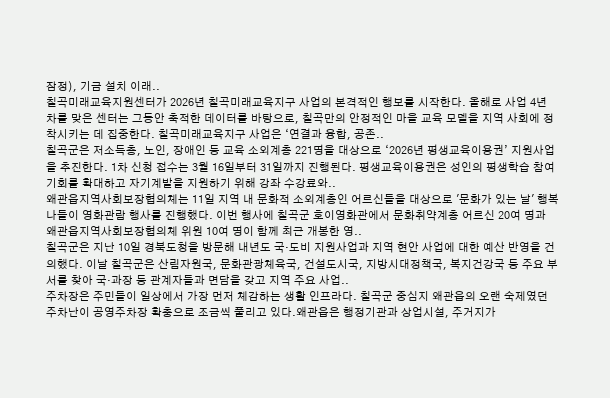잠정), 기금 설치 이래..
칠곡미래교육지원센터가 2026년 칠곡미래교육지구 사업의 본격적인 행보를 시작한다. 올해로 사업 4년 차를 맞은 센터는 그동안 축적한 데이터를 바탕으로, 칠곡만의 안정적인 마을 교육 모델을 지역 사회에 정착시키는 데 집중한다. 칠곡미래교육지구 사업은 ‘연결과 융합, 공존..
칠곡군은 저소득층, 노인, 장애인 등 교육 소외계층 221명을 대상으로 ‘2026년 평생교육이용권’ 지원사업을 추진한다. 1차 신청 접수는 3월 16일부터 31일까지 진행된다. 평생교육이용권은 성인의 평생학습 참여 기회를 확대하고 자기계발을 지원하기 위해 강좌 수강료와..
왜관읍지역사회보장협의체는 11일 지역 내 문화적 소외계층인 어르신들을 대상으로 '문화가 있는 날' 행복나들이 영화관람 행사를 진행했다. 이번 행사에 칠곡군 호이영화관에서 문화취약계층 어르신 20여 명과 왜관읍지역사회보장협의체 위원 10여 명이 함께 최근 개봉한 영..
칠곡군은 지난 10일 경북도청을 방문해 내년도 국‧도비 지원사업과 지역 현안 사업에 대한 예산 반영을 건의했다. 이날 칠곡군은 산림자원국, 문화관광체육국, 건설도시국, 지방시대정책국, 복지건강국 등 주요 부서를 찾아 국·과장 등 관계자들과 면담을 갖고 지역 주요 사업..
주차장은 주민들이 일상에서 가장 먼저 체감하는 생활 인프라다. 칠곡군 중심지 왜관읍의 오랜 숙제였던 주차난이 공영주차장 확충으로 조금씩 풀리고 있다.왜관읍은 행정기관과 상업시설, 주거지가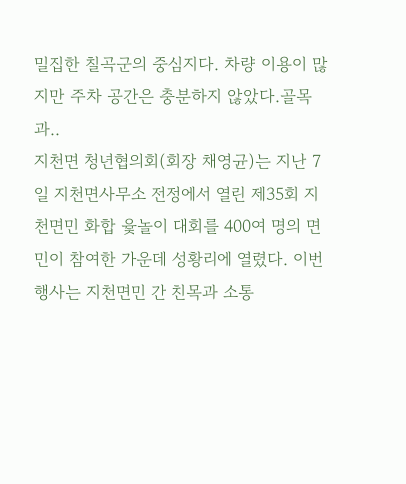밀집한 칠곡군의 중심지다. 차량 이용이 많지만 주차 공간은 충분하지 않았다.골목과..
지천면 청년협의회(회장 채영균)는 지난 7일 지천면사무소 전정에서 열린 제35회 지천면민 화합 윷놀이 대회를 400여 명의 면민이 참여한 가운데 성황리에 열렸다. 이번 행사는 지천면민 간 친목과 소통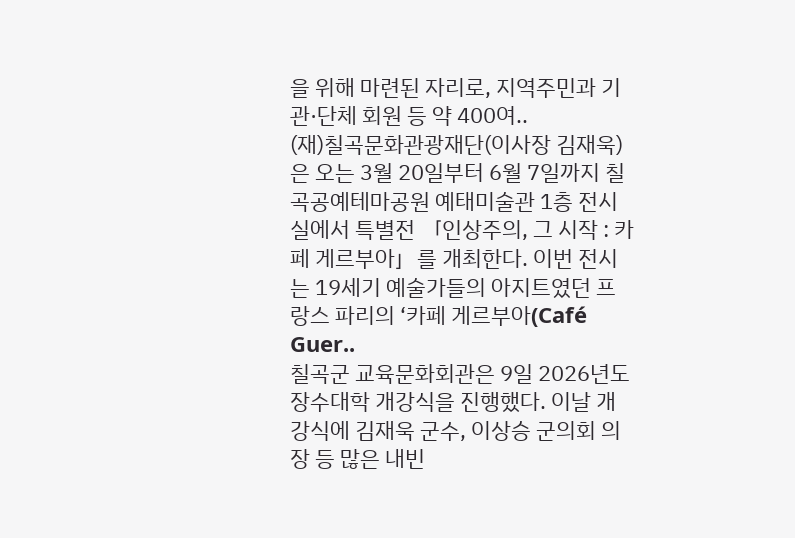을 위해 마련된 자리로, 지역주민과 기관·단체 회원 등 약 400여..
(재)칠곡문화관광재단(이사장 김재욱)은 오는 3월 20일부터 6월 7일까지 칠곡공예테마공원 예태미술관 1층 전시실에서 특별전 「인상주의, 그 시작 : 카페 게르부아」를 개최한다. 이번 전시는 19세기 예술가들의 아지트였던 프랑스 파리의 ‘카페 게르부아(Café Guer..
칠곡군 교육문화회관은 9일 2026년도 장수대학 개강식을 진행했다. 이날 개강식에 김재욱 군수, 이상승 군의회 의장 등 많은 내빈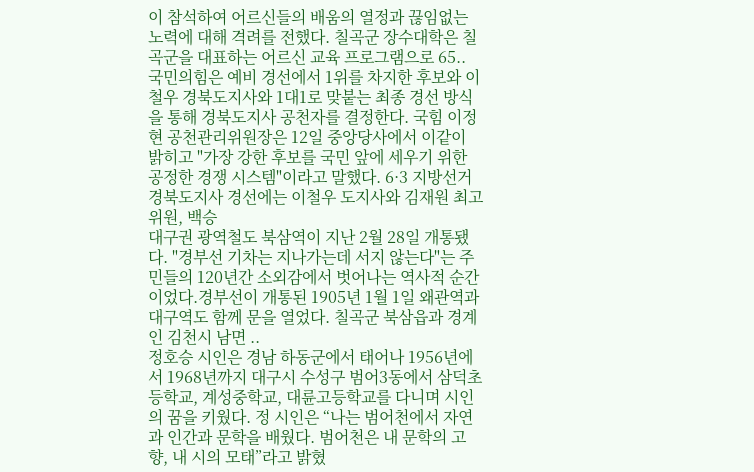이 참석하여 어르신들의 배움의 열정과 끊임없는 노력에 대해 격려를 전했다. 칠곡군 장수대학은 칠곡군을 대표하는 어르신 교육 프로그램으로 65..
국민의힘은 예비 경선에서 1위를 차지한 후보와 이철우 경북도지사와 1대1로 맞붙는 최종 경선 방식을 통해 경북도지사 공천자를 결정한다. 국힘 이정현 공천관리위원장은 12일 중앙당사에서 이같이 밝히고 "가장 강한 후보를 국민 앞에 세우기 위한 공정한 경쟁 시스템"이라고 말했다. 6·3 지방선거 경북도지사 경선에는 이철우 도지사와 김재원 최고위원, 백승
대구권 광역철도 북삼역이 지난 2월 28일 개통됐다. "경부선 기차는 지나가는데 서지 않는다"는 주민들의 120년간 소외감에서 벗어나는 역사적 순간이었다.경부선이 개통된 1905년 1월 1일 왜관역과 대구역도 함께 문을 열었다. 칠곡군 북삼읍과 경계인 김천시 남면 ..
정호승 시인은 경남 하동군에서 태어나 1956년에서 1968년까지 대구시 수성구 범어3동에서 삼덕초등학교, 계성중학교, 대륜고등학교를 다니며 시인의 꿈을 키웠다. 정 시인은 “나는 범어천에서 자연과 인간과 문학을 배웠다. 범어천은 내 문학의 고향, 내 시의 모태”라고 밝혔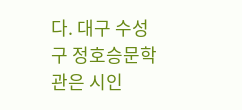다. 대구 수성구 정호승문학관은 시인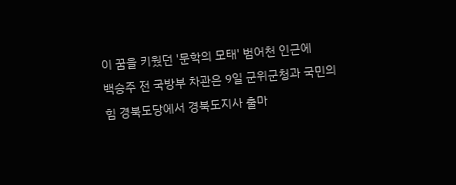이 꿈을 키웠던 '문학의 모태' 범어천 인근에
백승주 전 국방부 차관은 9일 군위군청과 국민의힘 경북도당에서 경북도지사 출마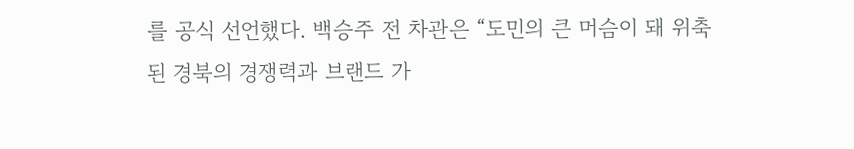를 공식 선언했다. 백승주 전 차관은 “도민의 큰 머슴이 돼 위축된 경북의 경쟁력과 브랜드 가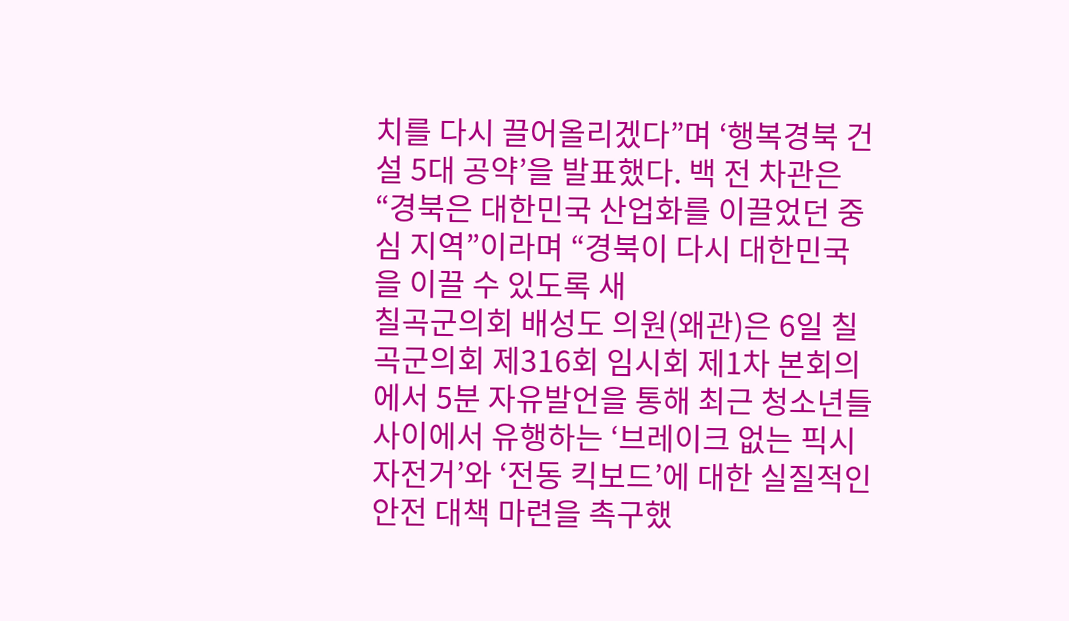치를 다시 끌어올리겠다”며 ‘행복경북 건설 5대 공약’을 발표했다. 백 전 차관은 “경북은 대한민국 산업화를 이끌었던 중심 지역”이라며 “경북이 다시 대한민국을 이끌 수 있도록 새
칠곡군의회 배성도 의원(왜관)은 6일 칠곡군의회 제316회 임시회 제1차 본회의에서 5분 자유발언을 통해 최근 청소년들 사이에서 유행하는 ‘브레이크 없는 픽시 자전거’와 ‘전동 킥보드’에 대한 실질적인 안전 대책 마련을 촉구했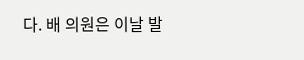다. 배 의원은 이날 발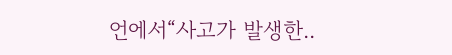언에서“사고가 발생한..